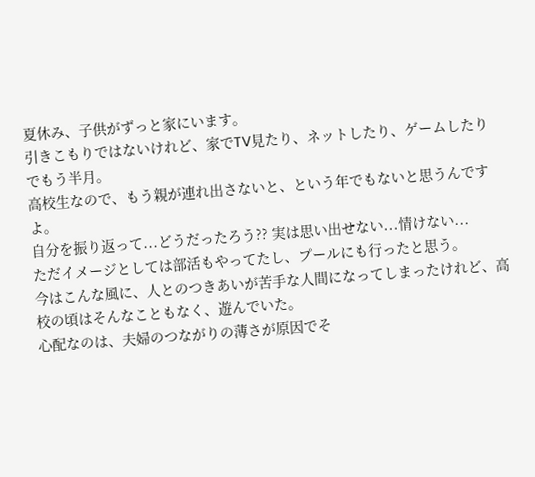夏休み、子供がずっと家にいます。
引きこもりではないけれど、家でTV見たり、ネットしたり、ゲームしたりでもう半月。
高校生なので、もう親が連れ出さないと、という年でもないと思うんですよ。
自分を振り返って...どうだったろう?? 実は思い出せない...情けない...
ただイメージとしては部活もやってたし、プールにも行ったと思う。
今はこんな風に、人とのつきあいが苦手な人間になってしまったけれど、高校の頃はそんなこともなく、遊んでいた。
心配なのは、夫婦のつながりの薄さが原因でそ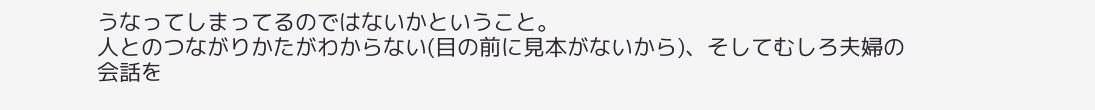うなってしまってるのではないかということ。
人とのつながりかたがわからない(目の前に見本がないから)、そしてむしろ夫婦の会話を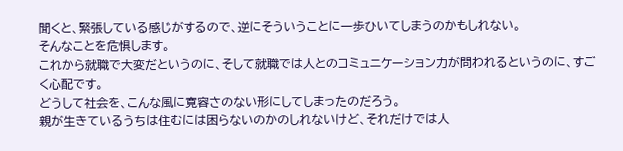聞くと、緊張している感じがするので、逆にそういうことに一歩ひいてしまうのかもしれない。
そんなことを危惧します。
これから就職で大変だというのに、そして就職では人とのコミュニケーション力が問われるというのに、すごく心配です。
どうして社会を、こんな風に寛容さのない形にしてしまったのだろう。
親が生きているうちは住むには困らないのかのしれないけど、それだけでは人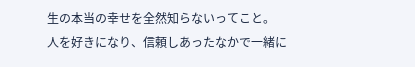生の本当の幸せを全然知らないってこと。
人を好きになり、信頼しあったなかで一緒に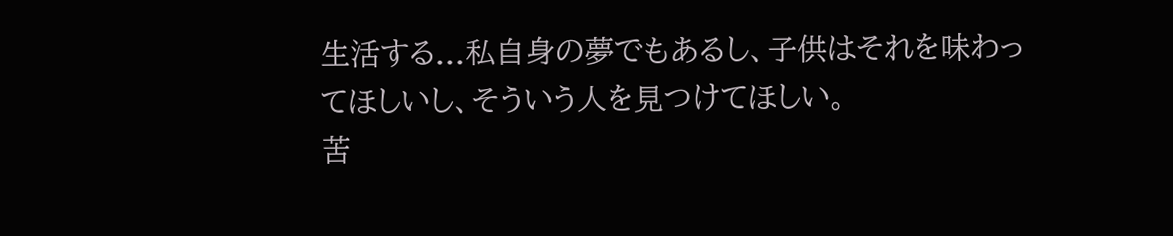生活する...私自身の夢でもあるし、子供はそれを味わってほしいし、そういう人を見つけてほしい。
苦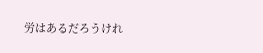労はあるだろうけれ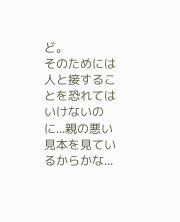ど。
そのためには人と接することを恐れてはいけないのに...親の悪い見本を見ているからかな...